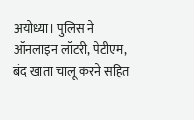अयोध्या। पुलिस ने ऑनलाइन लॉटरी, पेटीएम, बंद खाता चालू करने सहित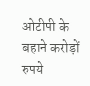ओटीपी के बहाने करोड़ों रुपये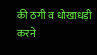की ठगी व धोखाधड़ी करने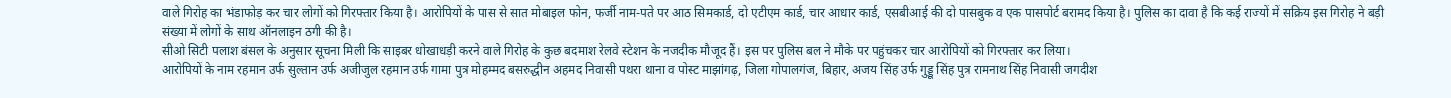वाले गिरोह का भंडाफोड़ कर चार लोगों को गिरफ्तार किया है। आरोपियों के पास से सात मोबाइल फोन, फर्जी नाम-पते पर आठ सिमकार्ड, दो एटीएम कार्ड, चार आधार कार्ड, एसबीआई की दो पासबुक व एक पासपोर्ट बरामद किया है। पुलिस का दावा है कि कई राज्यों में सक्रिय इस गिरोह ने बड़ी संख्या में लोगों के साथ ऑनलाइन ठगी की है।
सीओ सिटी पलाश बंसल के अनुसार सूचना मिली कि साइबर धोखाधड़ी करने वाले गिरोह के कुछ बदमाश रेलवे स्टेशन के नजदीक मौजूद हैं। इस पर पुलिस बल ने मौके पर पहुंचकर चार आरोपियों को गिरफ्तार कर लिया।
आरोपियों के नाम रहमान उर्फ सुल्तान उर्फ अजीजुल रहमान उर्फ गामा पुत्र मोहम्मद बसरुद्धीन अहमद निवासी पथरा थाना व पोस्ट माझांगढ़, जिला गोपालगंज, बिहार, अजय सिंह उर्फ गुड्डू सिंह पुत्र रामनाथ सिंह निवासी जगदीश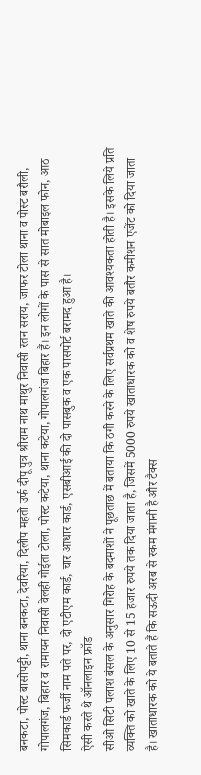बनकटा, पोस्ट बासोपट्टी, थाना बनकटा, देवरिया, दिलीप महतो उर्फ दीपू पुत्र श्रीराम नाथ माथुर निवासी रतन सराय, जाफर टोला थाना व पोस्ट बरौली, गोपालगंज, बिहार व रामायन निवासी वेलही गोईता टोला, पोस्ट कटेया, थाना कटेया, गोपालगंज बिहार हैं। इन लोगों के पास से सात मोबाइल फोन, आठ सिमकार्ड फर्जी नाम पते पर, दो एटीएम कार्ड, चार आधार कार्ड, एसबीआई की दो पासबुक व एक पासपोर्ट बरामद हुआ है।
ऐसी करते थे ऑनलाइन फ्रॉड
सीओ सिटी पलाश बंसल के अनुसार गिरोह के बदमाशों ने पूछताछ में बताया कि ठगी करने के लिए सर्वप्रथम खाते की आवश्यकता होती है। इसके लिये प्रति व्यक्ति को खाते के लिए 10 से 15 हजार रुपये तक दिया जाता है, जिसमें 5000 रुपये खाताधारक को व शेष रुपये बतौर कमीशन एजेंट को दिया जाता है। खाताधारक को ये बताते हैं कि सऊदी अरब से रकम मंगानी है और टैक्स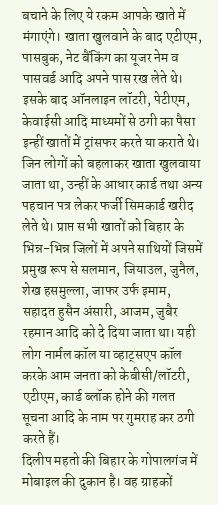बचाने के लिए ये रकम आपके खाते में मंगाएंगे। खाता खुलवाने के बाद एटीएम, पासबुक, नेट बैंकिंग का यूजर नेम व पासवर्ड आदि अपने पास रख लेते थे।
इसके बाद ऑनलाइन लॉटरी, पेटीएम, केवाईसी आदि माध्यमों से ठगी का पैसा इन्हीं खातों में ट्रांसफर करते या कराते थे। जिन लोगों को बहलाकर खाता खुलवाया जाता था, उन्हीं के आधार कार्ड तथा अन्य पहचान पत्र लेकर फर्जी सिमकार्ड खरीद लेते थे। प्राप्त सभी खातों को बिहार के भिन्न-भिन्न जिलों में अपने साथियों जिसमें प्रमुख रूप से सलमान, जियाउल, जुनैल, शेख हसमुल्ला, जाफर उर्फ इमाम, सहादत हुसैन अंसारी, आजम, जुबैर रहमान आदि को दे दिया जाता था। यही लोग नार्मल कॉल या व्हाट्सएप कॉल करके आम जनता को केबीसी/लॉटरी, एटीएम, कार्ड ब्लॉक होने की गलत सूचना आदि के नाम पर गुमराह कर ठगी करते हैं।
दिलीप महतो की बिहार के गोपालगंज में मोबाइल की दुकान है। वह ग्राहकों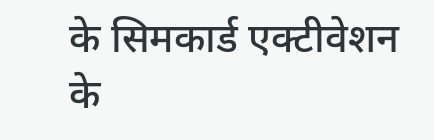के सिमकार्ड एक्टीवेशन के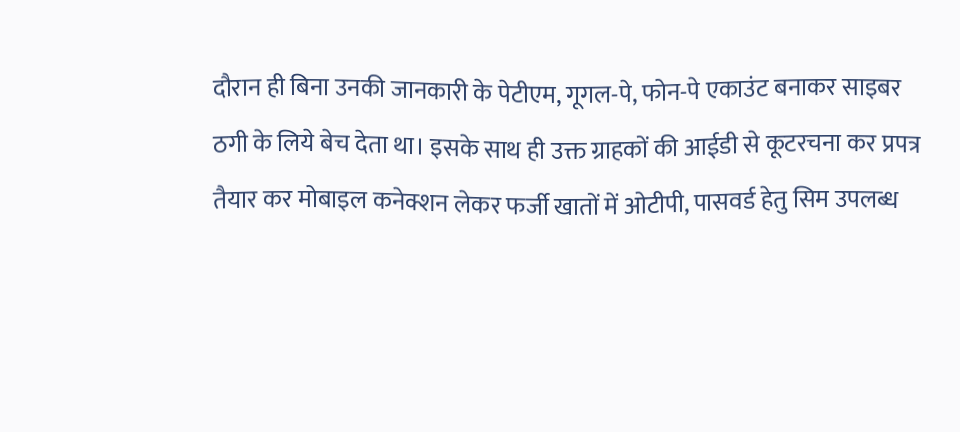दौरान ही बिना उनकी जानकारी के पेटीएम, गूगल-पे, फोन-पे एकाउंट बनाकर साइबर ठगी के लिये बेच देता था। इसके साथ ही उक्त ग्राहकों की आईडी से कूटरचना कर प्रपत्र तैयार कर मोबाइल कनेक्शन लेकर फर्जी खातों में ओटीपी, पासवर्ड हेतु सिम उपलब्ध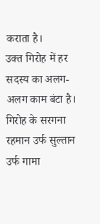कराता है।
उक्त गिरोह में हर सदस्य का अलग-अलग काम बंटा है। गिरोह के सरगना रहमान उर्फ सुल्तान उर्फ गामा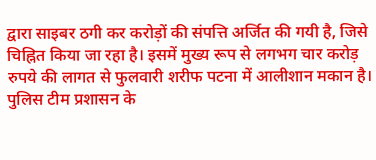द्वारा साइबर ठगी कर करोड़ों की संपत्ति अर्जित की गयी है, जिसे चिह्नित किया जा रहा है। इसमें मुख्य रूप से लगभग चार करोड़ रुपये की लागत से फुलवारी शरीफ पटना में आलीशान मकान है। पुलिस टीम प्रशासन के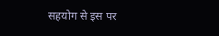सहयोग से इस पर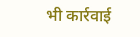भी कार्रवाई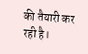की तैयारी कर रही है।